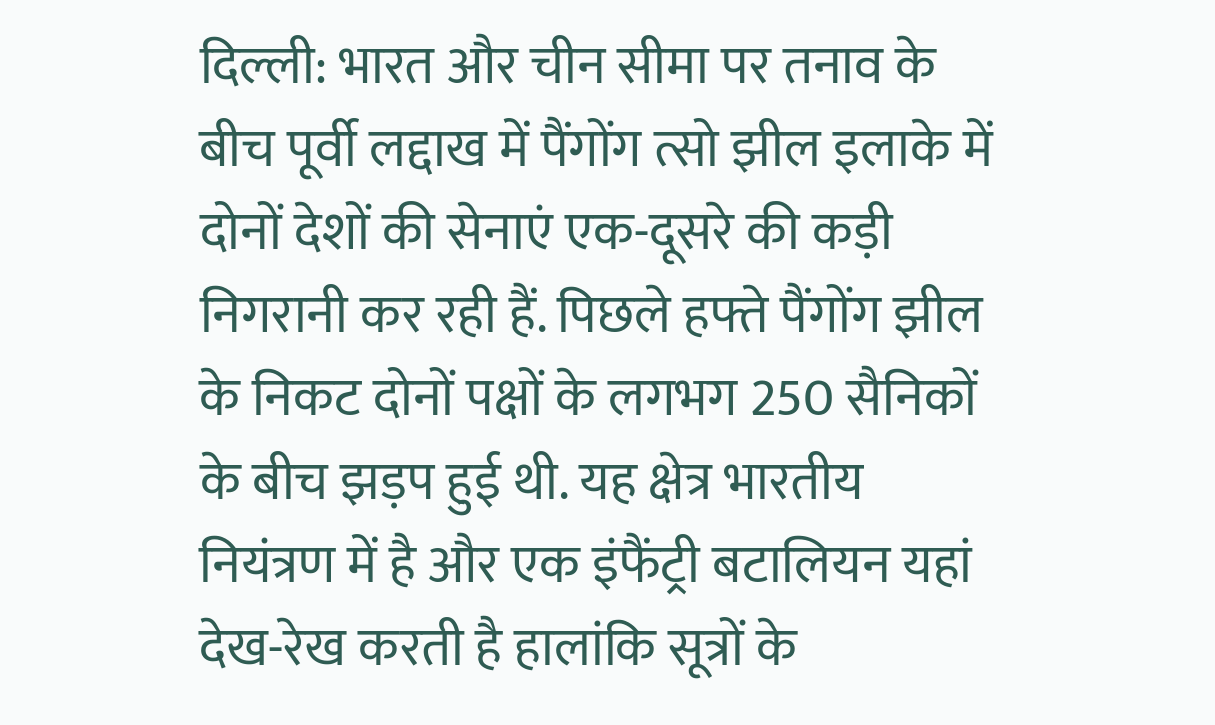दिल्ली: भारत और चीन सीमा पर तनाव के बीच पूर्वी लद्दाख में पैंगोंग त्सो झील इलाके में दोनों देशों की सेनाएं एक-दूसरे की कड़ी निगरानी कर रही हैं. पिछले हफ्ते पैंगोंग झील के निकट दोनों पक्षों के लगभग 250 सैनिकों के बीच झड़प हुई थी. यह क्षेत्र भारतीय नियंत्रण में है और एक इंफैंट्री बटालियन यहां देख-रेख करती है हालांकि सूत्रों के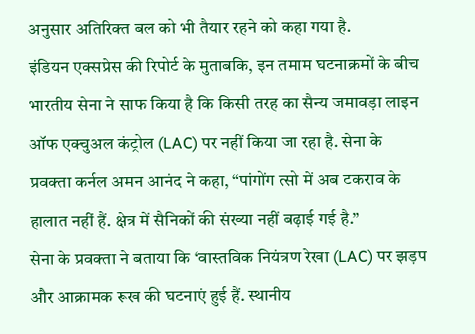अनुसार अतिरिक्त बल को भी तैयार रहने को कहा गया है.
इंडियन एक्सप्रेस की रिपोर्ट के मुताबकि, इन तमाम घटनाक्रमों के बीच भारतीय सेना ने साफ किया है कि किसी तरह का सैन्य जमावड़ा लाइन ऑफ एक्चुअल कंट्रोल (LAC) पर नहीं किया जा रहा है. सेना के प्रवक्ता कर्नल अमन आनंद ने कहा, “पांगोंग त्सो में अब टकराव के हालात नहीं हैं. क्षेत्र में सैनिकों की संख्या नहीं बढ़ाई गई है.”
सेना के प्रवक्ता ने बताया कि ‘वास्तविक नियंत्रण रेखा (LAC) पर झड़प और आक्रामक रूख की घटनाएं हुई हैं. स्थानीय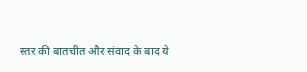स्तर की बातचीत और संवाद के बाद ये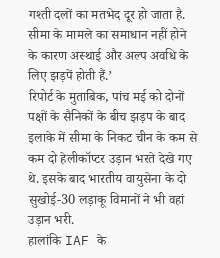गश्ती दलों का मतभेद दूर हो जाता है. सीमा के मामले का समाधान नहीं होने के कारण अस्थाई और अल्प अवधि के लिए झड़पें होती हैं.’
रिपोर्ट के मुताबिक, पांच मई को दोनों पक्षों के सैनिकों के बीच झड़प के बाद इलाके में सीमा के निकट चीन के कम से कम दो हेलीकॉप्टर उड़ान भरते देखे गए थे. इसके बाद भारतीय वायुसेना के दो सुखोई-30 लड़ाकू विमानों ने भी वहां उड़ान भरी.
हालांकि IAF के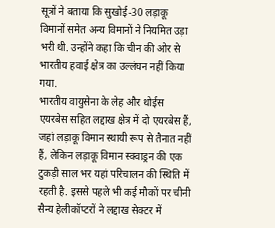सूत्रों ने बताया कि सुखोई-30 लड़ाकू विमानों समेत अन्य विमानों ने नियमित उड़ा भरी थी. उन्होंने कहा कि चीन की ओर से भारतीय हवाई क्षेत्र का उल्लंघन नहीं किया गया.
भारतीय वायुसेना के लेह और थोईस एयरबेस सहित लद्दाख क्षेत्र में दो एयरबेस हैं, जहां लड़ाकू विमान स्थायी रूप से तैनात नहीं हैं, लेकिन लड़ाकू विमान स्क्वाड्रन की एक टुकड़ी साल भर यहां परिचालन की स्थिति में रहती है. इससे पहले भी कई मौकों पर चीनी सैन्य हेलीकॉप्टरों ने लद्दाख सेक्टर में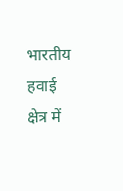भारतीय हवाई क्षेत्र में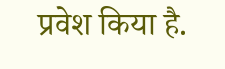प्रवेश किया है.